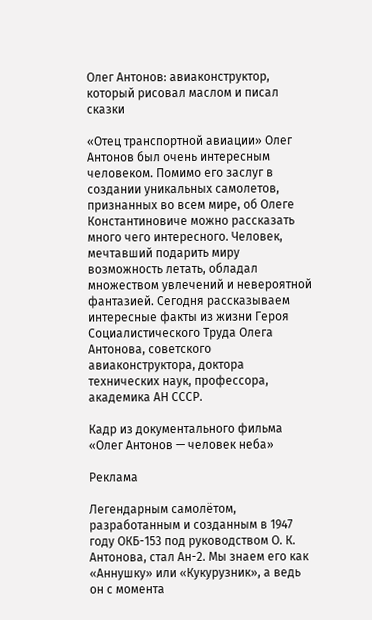Олег Антонов: авиаконструктор, который рисовал маслом и писал сказки

«Отец транспортной авиации» Олег Антонов был очень интересным человеком. Помимо его заслуг в создании уникальных самолетов, признанных во всем мире, об Олеге Константиновиче можно рассказать много чего интересного. Человек, мечтавший подарить миру возможность летать, обладал множеством увлечений и невероятной фантазией. Сегодня рассказываем интересные факты из жизни Героя Социалистического Труда Олега Антонова, советского авиаконструктора, доктора технических наук, профессора, академика АН СССР.

Кадр из документального фильма «Олег Антонов — человек неба»

Реклама

Легендарным самолётом, разработанным и созданным в 1947 году ОКБ-153 под руководством О. К. Антонова, стал Ан-2. Мы знаем его как «Аннушку» или «Кукурузник», а ведь он с момента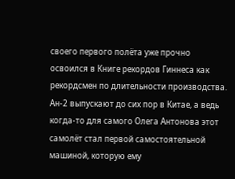своего первого полёта уже прочно освоился в Книге рекордов Гиннеса как рекордсмен по длительности производства. Ан-2 выпускают до сих пор в Китае, а ведь когда-то для самого Олега Антонова этот самолёт стал первой самостоятельной машиной, которую ему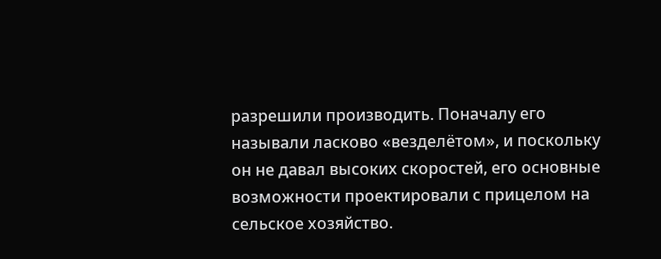разрешили производить. Поначалу его называли ласково «везделётом», и поскольку он не давал высоких скоростей, его основные возможности проектировали с прицелом на сельское хозяйство.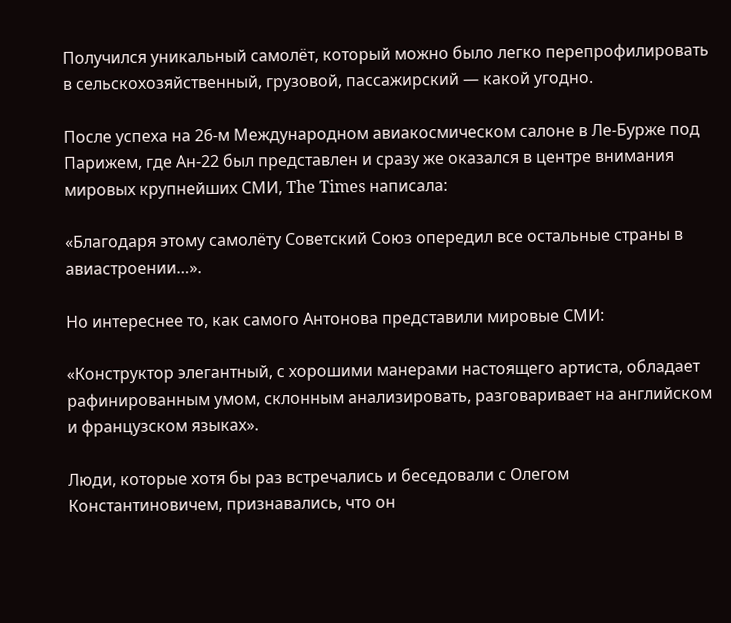Получился уникальный самолёт, который можно было легко перепрофилировать в сельскохозяйственный, грузовой, пассажирский — какой угодно.

После успеха на 26-м Международном авиакосмическом салоне в Ле-Бурже под Парижем, где Ан-22 был представлен и сразу же оказался в центре внимания мировых крупнейших СМИ, The Times написала:

«Благодаря этому самолёту Советский Союз опередил все остальные страны в авиастроении…».

Но интереснее то, как самого Антонова представили мировые СМИ:

«Конструктор элегантный, с хорошими манерами настоящего артиста, обладает рафинированным умом, склонным анализировать, разговаривает на английском и французском языках».

Люди, которые хотя бы раз встречались и беседовали с Олегом Константиновичем, признавались, что он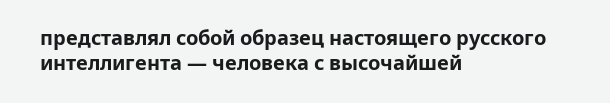представлял собой образец настоящего русского интеллигента — человека с высочайшей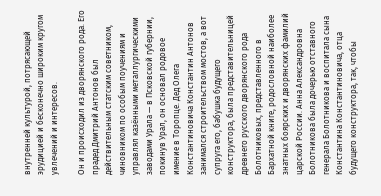внутренней культурой, потрясающей эрудицией и бесконечно широким кругом увлечений и интересов.

Он и происходил из дворянского рода. Его прадед Дмитрий Антонов был действительным статским советником, чиновником по особым поучениям и управлял казёнными металлургическими заводами Урала — в Псковской губернии, покинув Урал, он основал родовое имение в Торопце. Дед Олега Константиновича Константин Антонов занимался строительством мостов, а вот супруга его, бабушка будущего конструктора, была представительницей древнего русского дворянского рода Болотниковых, представленного в Бархатной книге, родословной наиболее знатных боярских и дворянских фамилий царской России. Анна Александровна Болотникова была дочерью отставного генерала Болотникова и воспитала сына Константина Константиновича, отца будущего конструктора, так, чтобы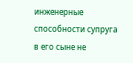инженерные способности супруга в его сыне не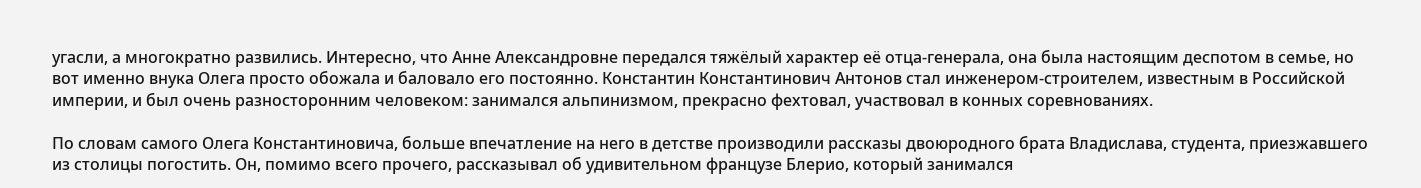угасли, а многократно развились. Интересно, что Анне Александровне передался тяжёлый характер её отца-генерала, она была настоящим деспотом в семье, но вот именно внука Олега просто обожала и баловало его постоянно. Константин Константинович Антонов стал инженером-строителем, известным в Российской империи, и был очень разносторонним человеком: занимался альпинизмом, прекрасно фехтовал, участвовал в конных соревнованиях.

По словам самого Олега Константиновича, больше впечатление на него в детстве производили рассказы двоюродного брата Владислава, студента, приезжавшего из столицы погостить. Он, помимо всего прочего, рассказывал об удивительном французе Блерио, который занимался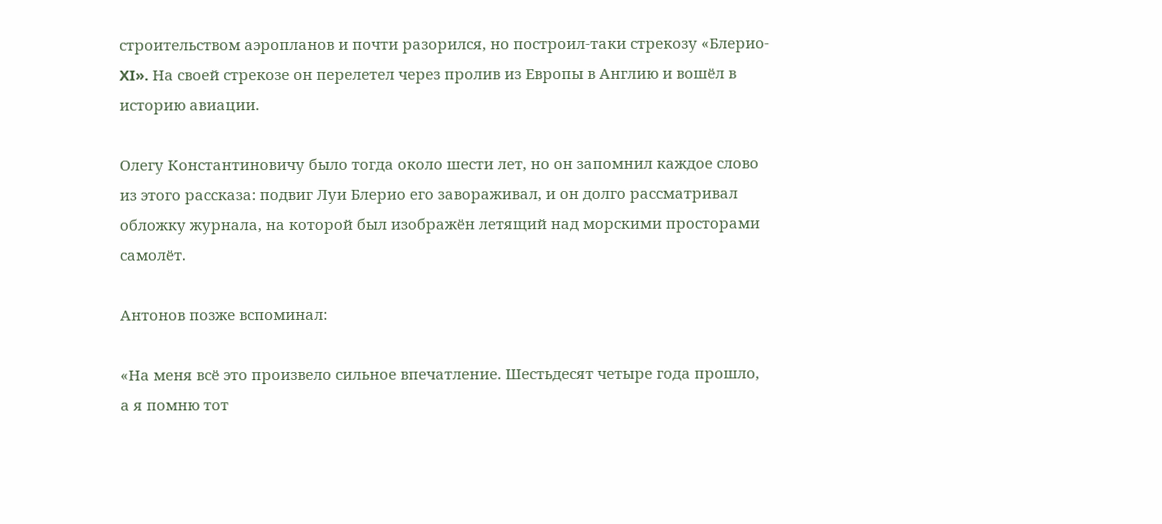строительством аэропланов и почти разорился, но построил-таки стрекозу «Блерио-XI». На своей стрекозе он перелетел через пролив из Европы в Англию и вошёл в историю авиации.

Олегу Константиновичу было тогда около шести лет, но он запомнил каждое слово из этого рассказа: подвиг Луи Блерио его завораживал, и он долго рассматривал обложку журнала, на которой был изображён летящий над морскими просторами самолёт.

Антонов позже вспоминал:

«На меня всё это произвело сильное впечатление. Шестьдесят четыре года прошло, а я помню тот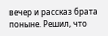вечер и рассказ брата поныне. Решил, что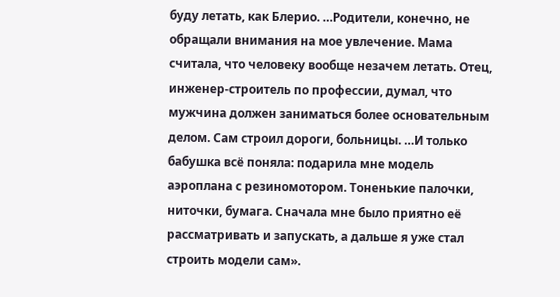буду летать, как Блерио. …Родители, конечно, не обращали внимания на мое увлечение. Мама считала, что человеку вообще незачем летать. Отец, инженер-строитель по профессии, думал, что мужчина должен заниматься более основательным делом. Сам строил дороги, больницы. …И только бабушка всё поняла: подарила мне модель аэроплана с резиномотором. Тоненькие палочки, ниточки, бумага. Сначала мне было приятно её рассматривать и запускать, а дальше я уже стал строить модели сам».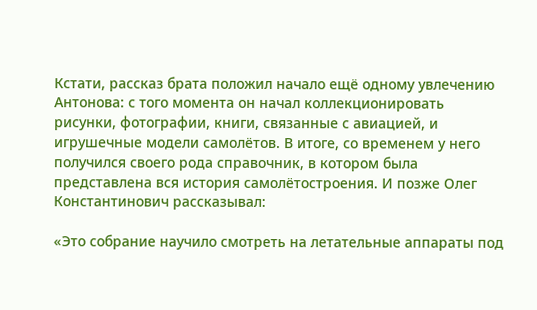Кстати, рассказ брата положил начало ещё одному увлечению Антонова: с того момента он начал коллекционировать рисунки, фотографии, книги, связанные с авиацией, и игрушечные модели самолётов. В итоге, со временем у него получился своего рода справочник, в котором была представлена вся история самолётостроения. И позже Олег Константинович рассказывал:

«Это собрание научило смотреть на летательные аппараты под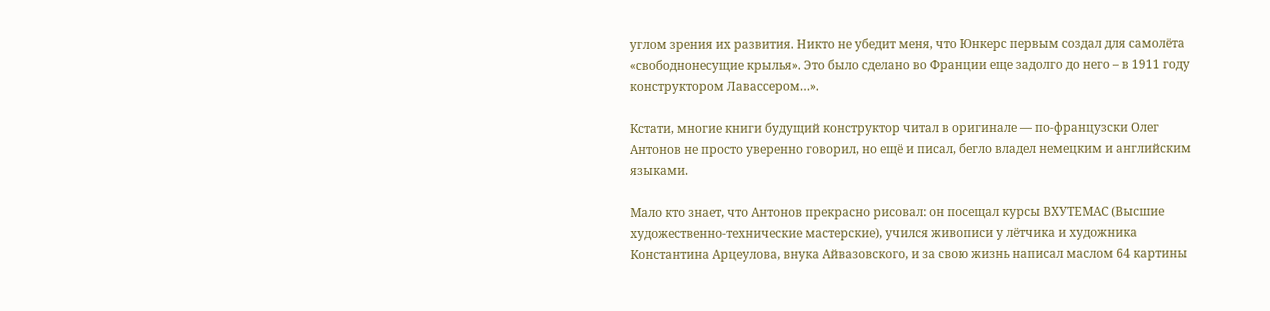углом зрения их развития. Никто не убедит меня, что Юнкерс первым создал для самолёта «свободнонесущие крылья». Это было сделано во Франции еще задолго до него – в 1911 году конструктором Лавассером…».

Кстати, многие книги будущий конструктор читал в оригинале — по-французски Олег Антонов не просто уверенно говорил, но ещё и писал, бегло владел немецким и английским языками.

Мало кто знает, что Антонов прекрасно рисовал: он посещал курсы ВХУТЕМАС (Высшие художественно-технические мастерские), учился живописи у лётчика и художника Константина Арцеулова, внука Айвазовского, и за свою жизнь написал маслом 64 картины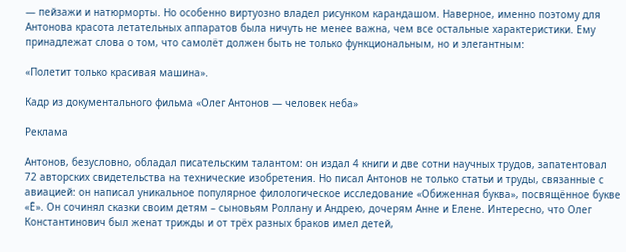— пейзажи и натюрморты. Но особенно виртуозно владел рисунком карандашом. Наверное, именно поэтому для Антонова красота летательных аппаратов была ничуть не менее важна, чем все остальные характеристики. Ему принадлежат слова о том, что самолёт должен быть не только функциональным, но и элегантным:

«Полетит только красивая машина».

Кадр из документального фильма «Олег Антонов — человек неба»

Реклама

Антонов, безусловно, обладал писательским талантом: он издал 4 книги и две сотни научных трудов, запатентовал 72 авторских свидетельства на технические изобретения. Но писал Антонов не только статьи и труды, связанные с авиацией: он написал уникальное популярное филологическое исследование «Обиженная буква», посвящённое букве «Ё». Он сочинял сказки своим детям – сыновьям Роллану и Андрею, дочерям Анне и Елене. Интересно, что Олег Константинович был женат трижды и от трёх разных браков имел детей,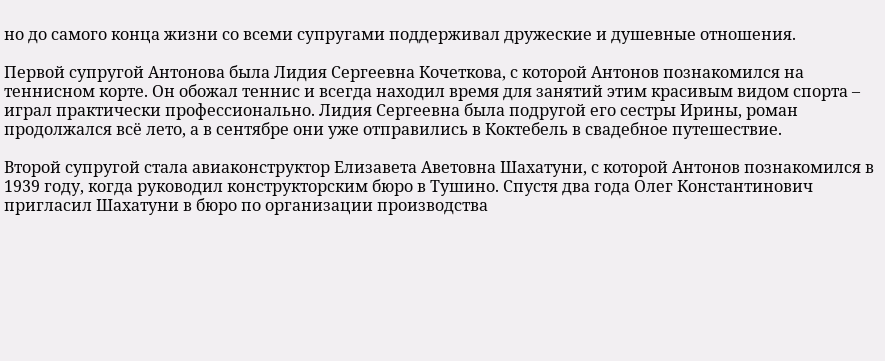но до самого конца жизни со всеми супругами поддерживал дружеские и душевные отношения.

Первой супругой Антонова была Лидия Сергеевна Кочеткова, с которой Антонов познакомился на теннисном корте. Он обожал теннис и всегда находил время для занятий этим красивым видом спорта – играл практически профессионально. Лидия Сергеевна была подругой его сестры Ирины, роман продолжался всё лето, а в сентябре они уже отправились в Коктебель в свадебное путешествие.

Второй супругой стала авиаконструктор Елизавета Аветовна Шахатуни, с которой Антонов познакомился в 1939 году, когда руководил конструкторским бюро в Тушино. Спустя два года Олег Константинович пригласил Шахатуни в бюро по организации производства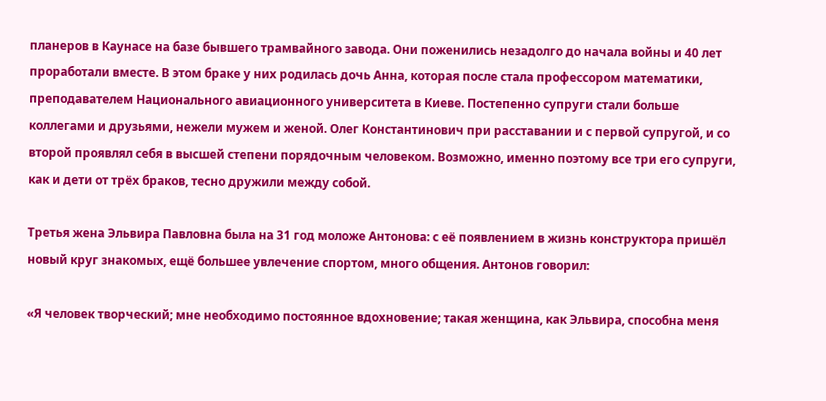планеров в Каунасе на базе бывшего трамвайного завода. Они поженились незадолго до начала войны и 40 лет проработали вместе. В этом браке у них родилась дочь Анна, которая после стала профессором математики, преподавателем Национального авиационного университета в Киеве. Постепенно супруги стали больше коллегами и друзьями, нежели мужем и женой. Олег Константинович при расставании и с первой супругой, и со второй проявлял себя в высшей степени порядочным человеком. Возможно, именно поэтому все три его супруги, как и дети от трёх браков, тесно дружили между собой.

Третья жена Эльвира Павловна была на 31 год моложе Антонова: с её появлением в жизнь конструктора пришёл новый круг знакомых, ещё большее увлечение спортом, много общения. Антонов говорил:

«Я человек творческий; мне необходимо постоянное вдохновение; такая женщина, как Эльвира, способна меня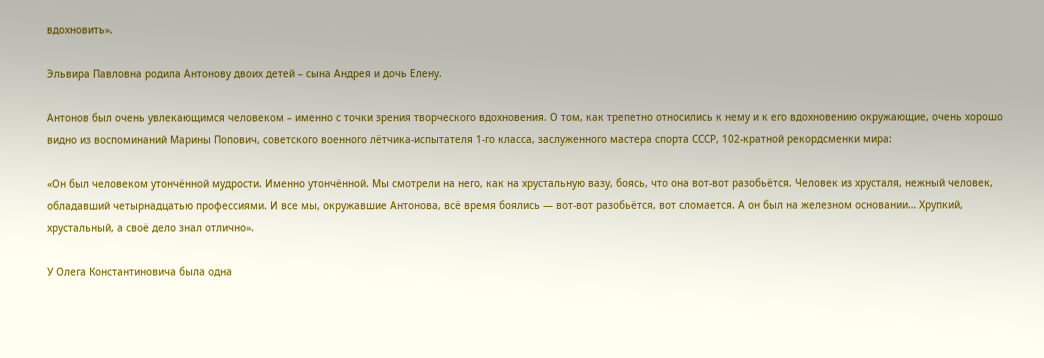вдохновить».

Эльвира Павловна родила Антонову двоих детей – сына Андрея и дочь Елену.

Антонов был очень увлекающимся человеком – именно с точки зрения творческого вдохновения. О том, как трепетно относились к нему и к его вдохновению окружающие, очень хорошо видно из воспоминаний Марины Попович, советского военного лётчика-испытателя 1-го класса, заслуженного мастера спорта СССР, 102-кратной рекордсменки мира:

«Он был человеком утончённой мудрости. Именно утончённой. Мы смотрели на него, как на хрустальную вазу, боясь, что она вот-вот разобьётся. Человек из хрусталя, нежный человек, обладавший четырнадцатью профессиями. И все мы, окружавшие Антонова, всё время боялись — вот-вот разобьётся, вот сломается. А он был на железном основании… Хрупкий, хрустальный, а своё дело знал отлично».

У Олега Константиновича была одна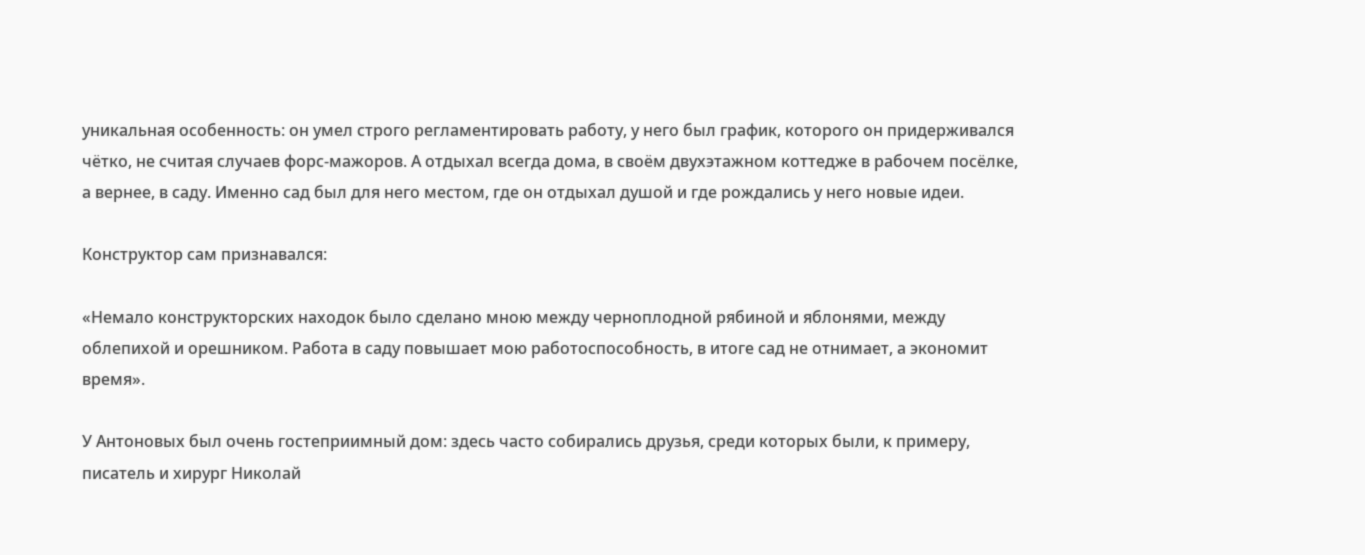уникальная особенность: он умел строго регламентировать работу, у него был график, которого он придерживался чётко, не считая случаев форс-мажоров. А отдыхал всегда дома, в своём двухэтажном коттедже в рабочем посёлке, а вернее, в саду. Именно сад был для него местом, где он отдыхал душой и где рождались у него новые идеи.

Конструктор сам признавался:

«Немало конструкторских находок было сделано мною между черноплодной рябиной и яблонями, между облепихой и орешником. Работа в саду повышает мою работоспособность, в итоге сад не отнимает, а экономит время».

У Антоновых был очень гостеприимный дом: здесь часто собирались друзья, среди которых были, к примеру, писатель и хирург Николай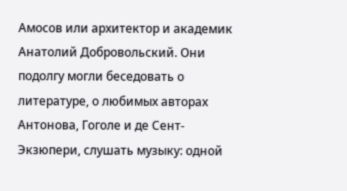Амосов или архитектор и академик Анатолий Добровольский. Они подолгу могли беседовать о литературе, о любимых авторах Антонова, Гоголе и де Сент-Экзюпери, слушать музыку: одной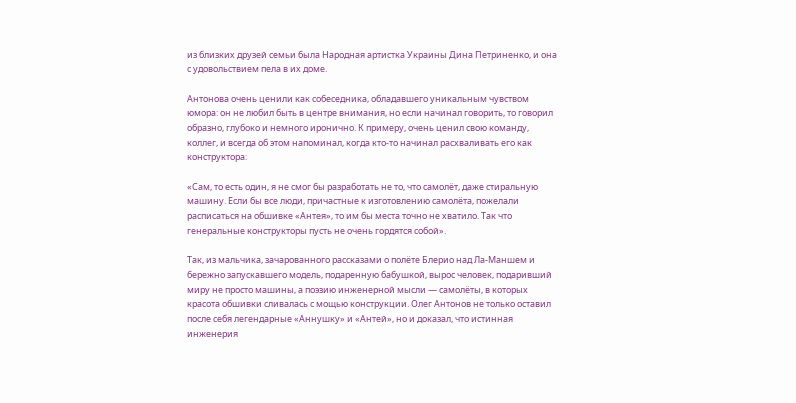из близких друзей семьи была Народная артистка Украины Дина Петриненко, и она с удовольствием пела в их доме.

Антонова очень ценили как собеседника, обладавшего уникальным чувством юмора: он не любил быть в центре внимания, но если начинал говорить, то говорил образно, глубоко и немного иронично. К примеру, очень ценил свою команду, коллег, и всегда об этом напоминал, когда кто-то начинал расхваливать его как конструктора:

«Сам, то есть один, я не смог бы разработать не то, что самолёт, даже стиральную машину. Если бы все люди, причастные к изготовлению самолёта, пожелали расписаться на обшивке «Антея», то им бы места точно не хватило. Так что генеральные конструкторы пусть не очень гордятся собой».

Так, из мальчика, зачарованного рассказами о полёте Блерио над Ла-Маншем и бережно запускавшего модель, подаренную бабушкой, вырос человек, подаривший миру не просто машины, а поэзию инженерной мысли — самолёты, в которых красота обшивки сливалась с мощью конструкции. Олег Антонов не только оставил после себя легендарные «Аннушку» и «Антей», но и доказал, что истинная инженерия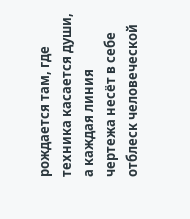рождается там, где техника касается души, а каждая линия чертежа несёт в себе отблеск человеческой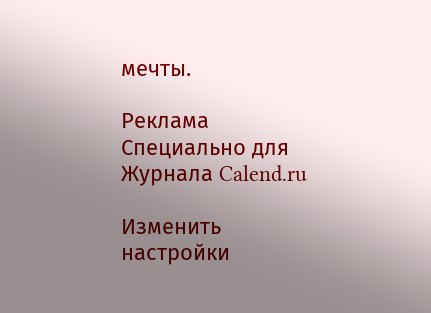мечты.

Реклама
Специально для Журнала Calend.ru

Изменить настройки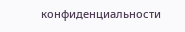конфиденциальности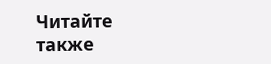Читайте также